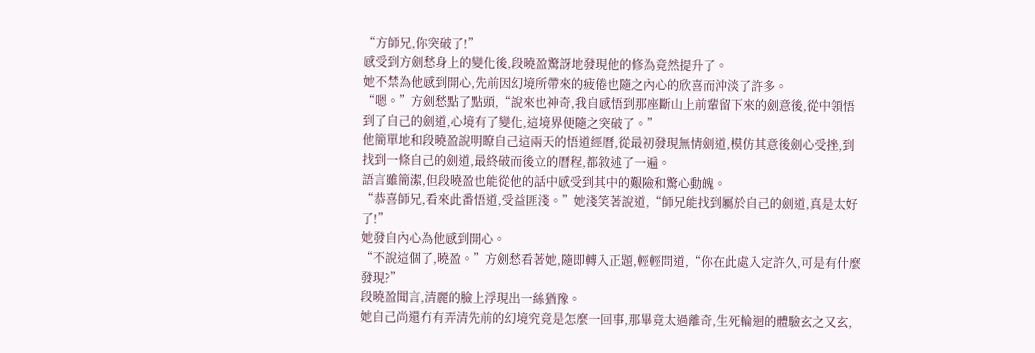“方師兄,你突破了!”
感受到方劍愁身上的變化後,段曉盈驚訝地發現他的修為竟然提升了。
她不禁為他感到開心,先前因幻境所帶來的疲倦也隨之內心的欣喜而沖淡了許多。
“嗯。”方劍愁點了點頭,“說來也神奇,我自感悟到那座斷山上前輩留下來的劍意後,從中領悟到了自己的劍道,心境有了變化,這境界便隨之突破了。”
他簡單地和段曉盈說明瞭自己這兩天的悟道經曆,從最初發現無情劍道,模仿其意後劍心受挫,到找到一條自己的劍道,最終破而後立的曆程,都敘述了一遍。
語言雖簡潔,但段曉盈也能從他的話中感受到其中的艱險和驚心動魄。
“恭喜師兄,看來此番悟道,受益匪淺。”她淺笑著說道,“師兄能找到屬於自己的劍道,真是太好了!”
她發自內心為他感到開心。
“不說這個了,曉盈。”方劍愁看著她,隨即轉入正題,輕輕問道,“你在此處入定許久,可是有什麼發現?”
段曉盈聞言,清麗的臉上浮現出一絲猶豫。
她自己尚還冇有弄清先前的幻境究竟是怎麼一回事,那畢竟太過離奇,生死輪迴的體驗玄之又玄,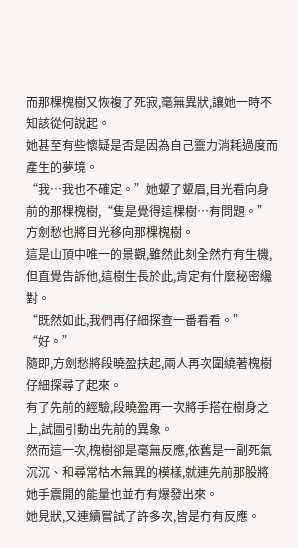而那棵槐樹又恢複了死寂,毫無異狀,讓她一時不知該從何說起。
她甚至有些懷疑是否是因為自己靈力消耗過度而產生的夢境。
“我…我也不確定。”她顰了顰眉,目光看向身前的那棵槐樹,“隻是覺得這棵樹…有問題。”
方劍愁也將目光移向那棵槐樹。
這是山頂中唯一的景觀,雖然此刻全然冇有生機,但直覺告訴他,這樹生長於此,肯定有什麼秘密纔對。
“既然如此,我們再仔細探查一番看看。”
“好。”
隨即,方劍愁將段曉盈扶起,兩人再次圍繞著槐樹仔細探尋了起來。
有了先前的經驗,段曉盈再一次將手搭在樹身之上,試圖引動出先前的異象。
然而這一次,槐樹卻是毫無反應,依舊是一副死氣沉沉、和尋常枯木無異的模樣,就連先前那股將她手震開的能量也並冇有爆發出來。
她見狀,又連續嘗試了許多次,皆是冇有反應。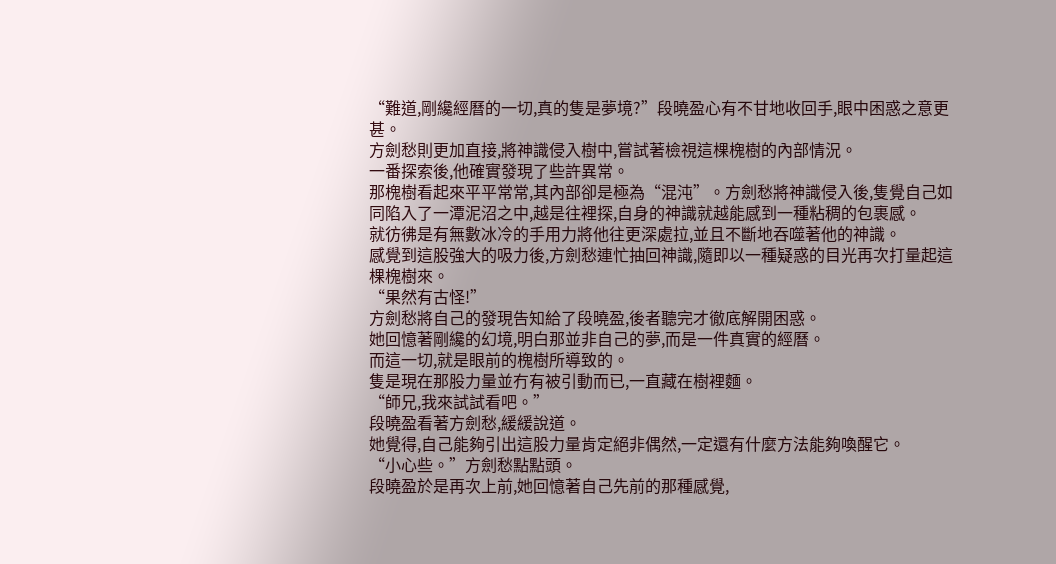“難道,剛纔經曆的一切,真的隻是夢境?”段曉盈心有不甘地收回手,眼中困惑之意更甚。
方劍愁則更加直接,將神識侵入樹中,嘗試著檢視這棵槐樹的內部情況。
一番探索後,他確實發現了些許異常。
那槐樹看起來平平常常,其內部卻是極為“混沌”。方劍愁將神識侵入後,隻覺自己如同陷入了一潭泥沼之中,越是往裡探,自身的神識就越能感到一種粘稠的包裹感。
就彷彿是有無數冰冷的手用力將他往更深處拉,並且不斷地吞噬著他的神識。
感覺到這股強大的吸力後,方劍愁連忙抽回神識,隨即以一種疑惑的目光再次打量起這棵槐樹來。
“果然有古怪!”
方劍愁將自己的發現告知給了段曉盈,後者聽完才徹底解開困惑。
她回憶著剛纔的幻境,明白那並非自己的夢,而是一件真實的經曆。
而這一切,就是眼前的槐樹所導致的。
隻是現在那股力量並冇有被引動而已,一直藏在樹裡麵。
“師兄,我來試試看吧。”
段曉盈看著方劍愁,緩緩說道。
她覺得,自己能夠引出這股力量肯定絕非偶然,一定還有什麼方法能夠喚醒它。
“小心些。”方劍愁點點頭。
段曉盈於是再次上前,她回憶著自己先前的那種感覺,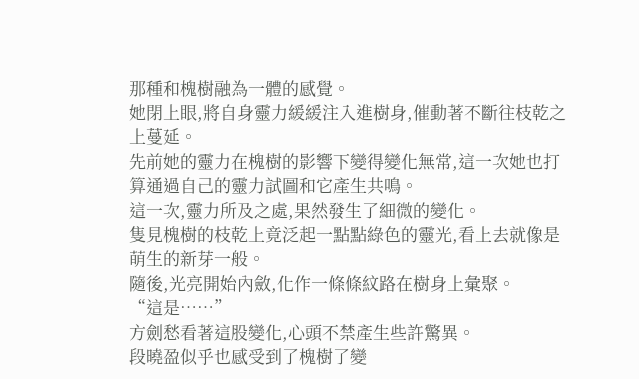那種和槐樹融為一體的感覺。
她閉上眼,將自身靈力緩緩注入進樹身,催動著不斷往枝乾之上蔓延。
先前她的靈力在槐樹的影響下變得變化無常,這一次她也打算通過自己的靈力試圖和它產生共鳴。
這一次,靈力所及之處,果然發生了細微的變化。
隻見槐樹的枝乾上竟泛起一點點綠色的靈光,看上去就像是萌生的新芽一般。
隨後,光亮開始內斂,化作一條條紋路在樹身上彙聚。
“這是……”
方劍愁看著這股變化,心頭不禁產生些許驚異。
段曉盈似乎也感受到了槐樹了變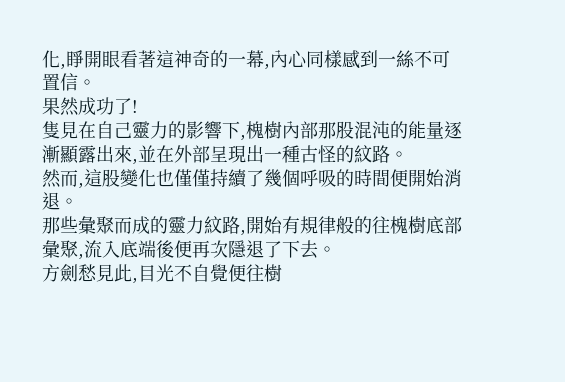化,睜開眼看著這神奇的一幕,內心同樣感到一絲不可置信。
果然成功了!
隻見在自己靈力的影響下,槐樹內部那股混沌的能量逐漸顯露出來,並在外部呈現出一種古怪的紋路。
然而,這股變化也僅僅持續了幾個呼吸的時間便開始消退。
那些彙聚而成的靈力紋路,開始有規律般的往槐樹底部彙聚,流入底端後便再次隱退了下去。
方劍愁見此,目光不自覺便往樹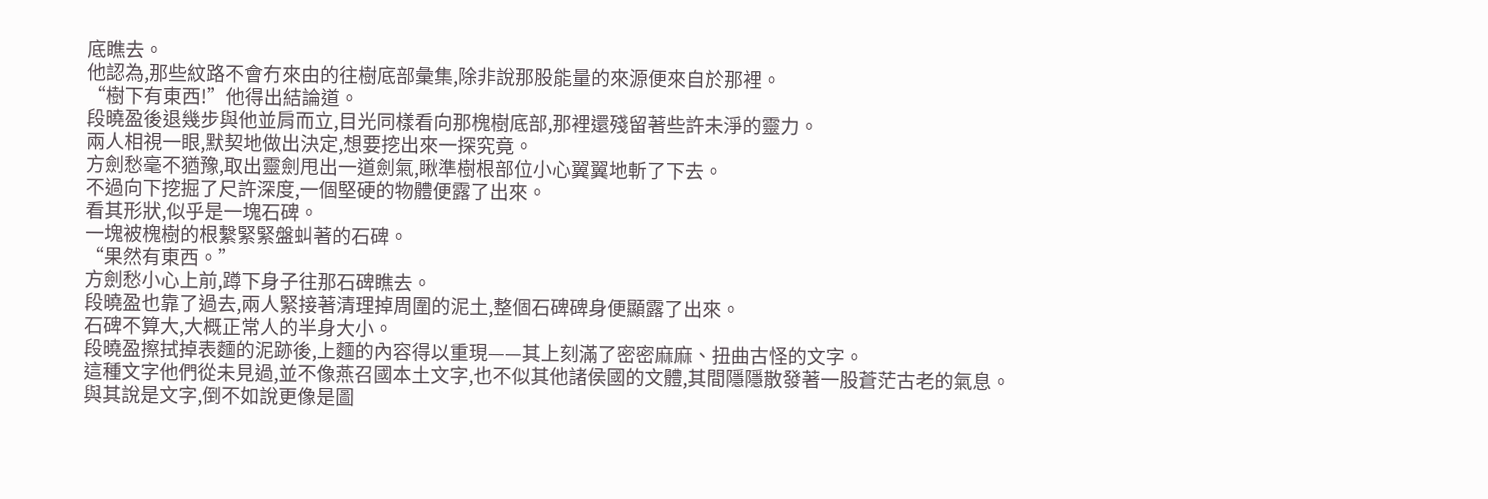底瞧去。
他認為,那些紋路不會冇來由的往樹底部彙集,除非說那股能量的來源便來自於那裡。
“樹下有東西!”他得出結論道。
段曉盈後退幾步與他並肩而立,目光同樣看向那槐樹底部,那裡還殘留著些許未淨的靈力。
兩人相視一眼,默契地做出決定,想要挖出來一探究竟。
方劍愁毫不猶豫,取出靈劍甩出一道劍氣,瞅準樹根部位小心翼翼地斬了下去。
不過向下挖掘了尺許深度,一個堅硬的物體便露了出來。
看其形狀,似乎是一塊石碑。
一塊被槐樹的根繫緊緊盤虯著的石碑。
“果然有東西。”
方劍愁小心上前,蹲下身子往那石碑瞧去。
段曉盈也靠了過去,兩人緊接著清理掉周圍的泥土,整個石碑碑身便顯露了出來。
石碑不算大,大概正常人的半身大小。
段曉盈擦拭掉表麵的泥跡後,上麵的內容得以重現——其上刻滿了密密麻麻、扭曲古怪的文字。
這種文字他們從未見過,並不像燕召國本土文字,也不似其他諸侯國的文體,其間隱隱散發著一股蒼茫古老的氣息。
與其說是文字,倒不如說更像是圖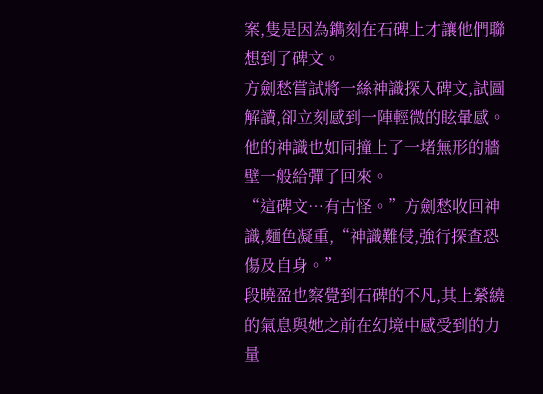案,隻是因為鐫刻在石碑上才讓他們聯想到了碑文。
方劍愁嘗試將一絲神識探入碑文,試圖解讀,卻立刻感到一陣輕微的眩暈感。
他的神識也如同撞上了一堵無形的牆壁一般給彈了回來。
“這碑文…有古怪。”方劍愁收回神識,麵色凝重,“神識難侵,強行探查恐傷及自身。”
段曉盈也察覺到石碑的不凡,其上縈繞的氣息與她之前在幻境中感受到的力量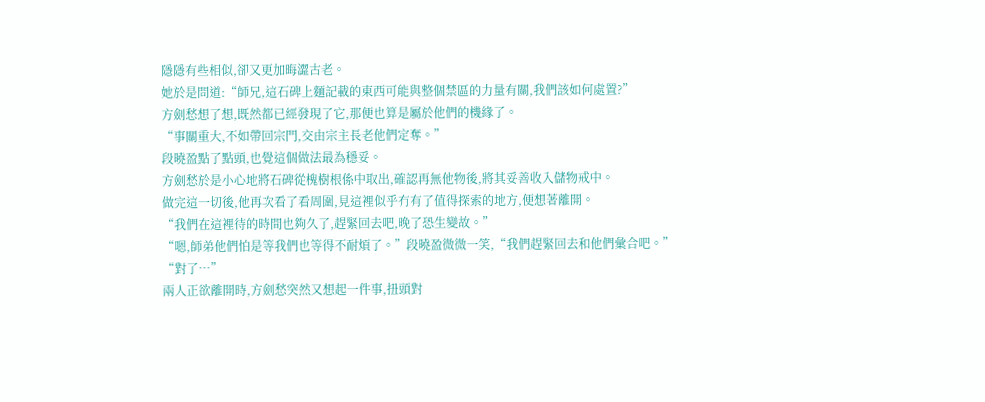隱隱有些相似,卻又更加晦澀古老。
她於是問道:“師兄,這石碑上麵記載的東西可能與整個禁區的力量有關,我們該如何處置?”
方劍愁想了想,既然都已經發現了它,那便也算是屬於他們的機緣了。
“事關重大,不如帶回宗門,交由宗主長老他們定奪。”
段曉盈點了點頭,也覺這個做法最為穩妥。
方劍愁於是小心地將石碑從槐樹根係中取出,確認再無他物後,將其妥善收入儲物戒中。
做完這一切後,他再次看了看周圍,見這裡似乎冇有了值得探索的地方,便想著離開。
“我們在這裡待的時間也夠久了,趕緊回去吧,晚了恐生變故。”
“嗯,師弟他們怕是等我們也等得不耐煩了。”段曉盈微微一笑,“我們趕緊回去和他們彙合吧。”
“對了…”
兩人正欲離開時,方劍愁突然又想起一件事,扭頭對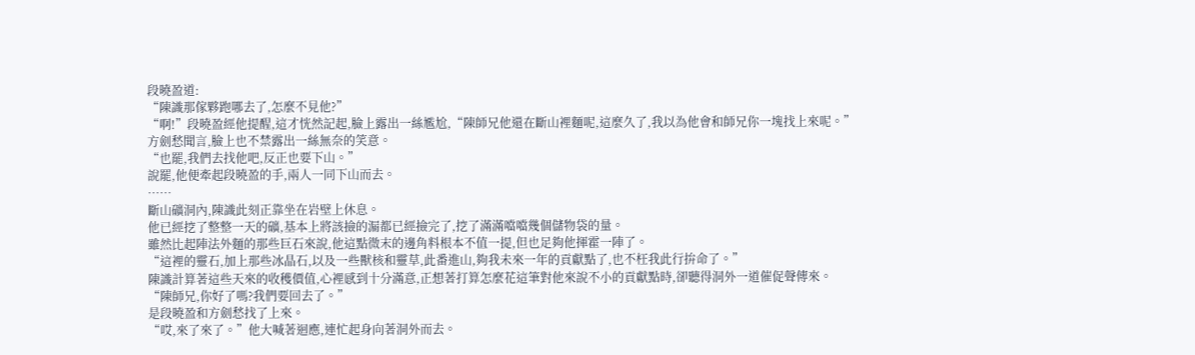段曉盈道:
“陳識那傢夥跑哪去了,怎麼不見他?”
“啊!”段曉盈經他提醒,這才恍然記起,臉上露出一絲尷尬,“陳師兄他還在斷山裡麵呢,這麼久了,我以為他會和師兄你一塊找上來呢。”
方劍愁聞言,臉上也不禁露出一絲無奈的笑意。
“也罷,我們去找他吧,反正也要下山。”
說罷,他便牽起段曉盈的手,兩人一同下山而去。
……
斷山礦洞內,陳識此刻正靠坐在岩壁上休息。
他已經挖了整整一天的礦,基本上將該撿的漏都已經撿完了,挖了滿滿噹噹幾個儲物袋的量。
雖然比起陣法外麵的那些巨石來說,他這點微末的邊角料根本不值一提,但也足夠他揮霍一陣了。
“這裡的靈石,加上那些冰晶石,以及一些獸核和靈草,此番進山,夠我未來一年的貢獻點了,也不枉我此行拚命了。”
陳識計算著這些天來的收穫價值,心裡感到十分滿意,正想著打算怎麼花這筆對他來說不小的貢獻點時,卻聽得洞外一道催促聲傳來。
“陳師兄,你好了嗎?我們要回去了。”
是段曉盈和方劍愁找了上來。
“哎,來了來了。”他大喊著迴應,連忙起身向著洞外而去。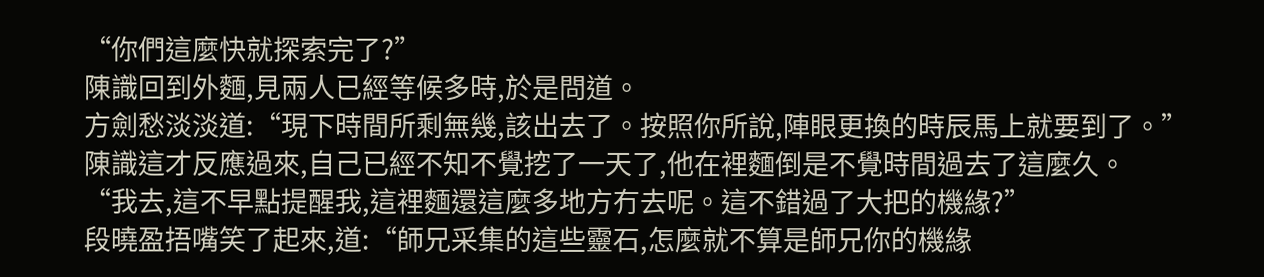“你們這麼快就探索完了?”
陳識回到外麵,見兩人已經等候多時,於是問道。
方劍愁淡淡道:“現下時間所剩無幾,該出去了。按照你所說,陣眼更換的時辰馬上就要到了。”
陳識這才反應過來,自己已經不知不覺挖了一天了,他在裡麵倒是不覺時間過去了這麼久。
“我去,這不早點提醒我,這裡麵還這麼多地方冇去呢。這不錯過了大把的機緣?”
段曉盈捂嘴笑了起來,道:“師兄采集的這些靈石,怎麼就不算是師兄你的機緣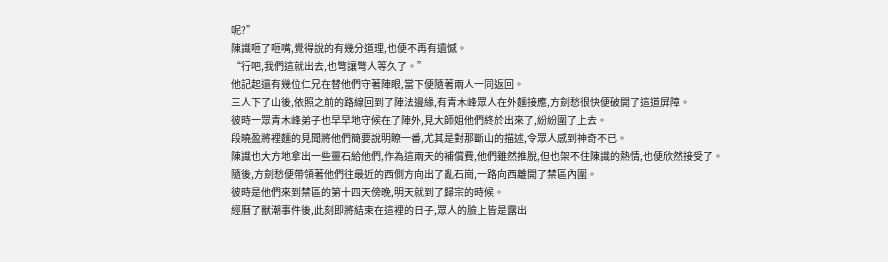呢?”
陳識咂了咂嘴,覺得說的有幾分道理,也便不再有遺憾。
“行吧,我們這就出去,也彆讓彆人等久了。”
他記起還有幾位仁兄在替他們守著陣眼,當下便隨著兩人一同返回。
三人下了山後,依照之前的路線回到了陣法邊緣,有青木峰眾人在外麵接應,方劍愁很快便破開了這道屏障。
彼時一眾青木峰弟子也早早地守候在了陣外,見大師姐他們終於出來了,紛紛圍了上去。
段曉盈將裡麵的見聞將他們簡要說明瞭一番,尤其是對那斷山的描述,令眾人感到神奇不已。
陳識也大方地拿出一些靈石給他們,作為這兩天的補償費,他們雖然推脫,但也架不住陳識的熱情,也便欣然接受了。
隨後,方劍愁便帶領著他們往最近的西側方向出了亂石崗,一路向西離開了禁區內圍。
彼時是他們來到禁區的第十四天傍晚,明天就到了歸宗的時候。
經曆了獸潮事件後,此刻即將結束在這裡的日子,眾人的臉上皆是露出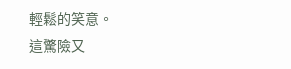輕鬆的笑意。
這驚險又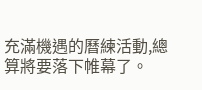充滿機遇的曆練活動,總算將要落下帷幕了。